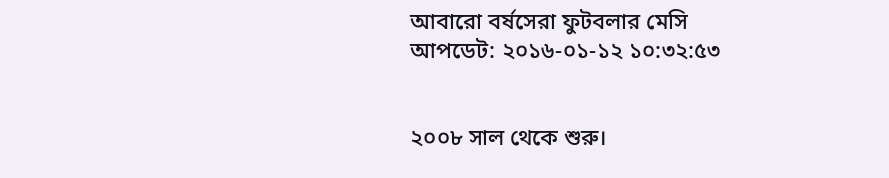আবারো বর্ষসেরা ফুটবলার মেসি
আপডেট: ২০১৬-০১-১২ ১০:৩২:৫৩


২০০৮ সাল থেকে শুরু।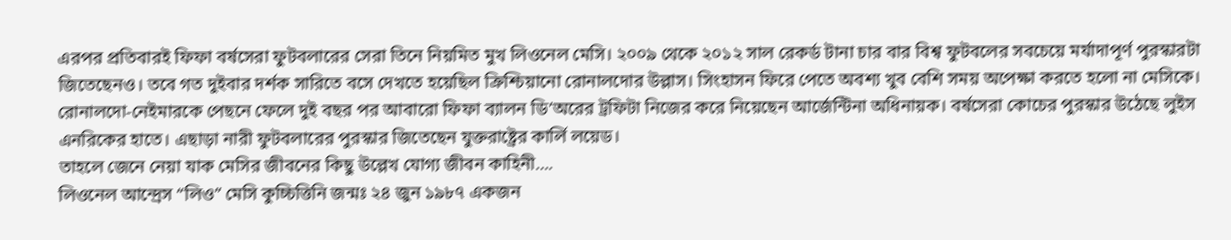এরপর প্রতিবারই ফিফা বর্ষসেরা ফুটবলারের সেরা তিনে নিয়মিত মুখ লিওনেল মেসি। ২০০৯ থেকে ২০১২ সাল রেকর্ড টানা চার বার বিশ্ব ফুটবলের সবচেয়ে মর্যাদাপূর্ণ পুরস্কারটা জিতেছেনও। তবে গত দুইবার দর্শক সারিতে বসে দেখতে হয়েছিল ক্রিশ্চিয়ানো রোনালদোর উল্লাস। সিংহাসন ফিরে পেতে অবশ্য খুব বেশি সময় অপেক্ষা করতে হলো না মেসিকে। রোনালদো-নেইমারকে পেছনে ফেলে দুই বছর পর আবারো ফিফা ব্যালন ডি’অরের ট্রফিটা নিজের করে নিয়েছেন আর্জেন্টিনা অধিনায়ক। বর্ষসেরা কোচের পুরস্কার উঠেছে লুইস এনরিকের হাতে। এছাড়া নারী ফুটবলারের পুরস্কার জিতেছেন যুক্তরাষ্ট্রের কার্লি লয়েড।
তাহলে জেনে নেয়া যাক মেসির জীবনের কিছু উল্লেখ যোগ্য জীবন কাহিনী….
লিওনেল আন্দ্রেস “লিও” মেসি কুচ্চিত্তিনি জন্মঃ ২৪ জুন ১৯৮৭ একজন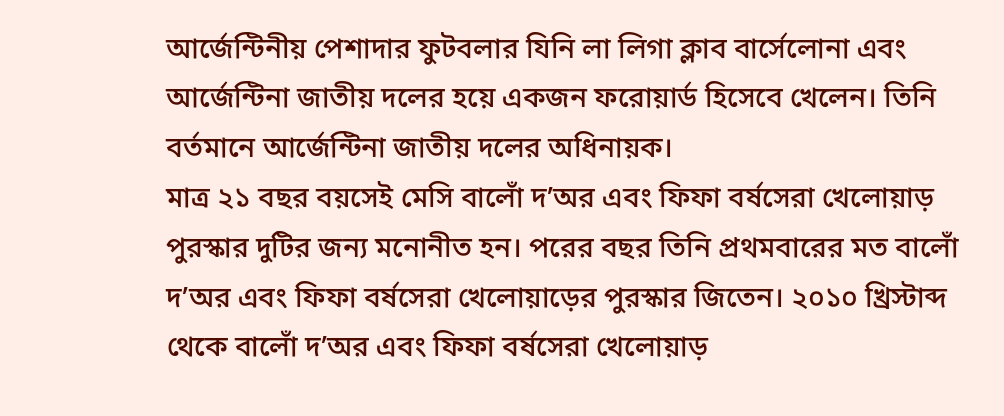আর্জেন্টিনীয় পেশাদার ফুটবলার যিনি লা লিগা ক্লাব বার্সেলোনা এবং আর্জেন্টিনা জাতীয় দলের হয়ে একজন ফরোয়ার্ড হিসেবে খেলেন। তিনি বর্তমানে আর্জেন্টিনা জাতীয় দলের অধিনায়ক।
মাত্র ২১ বছর বয়সেই মেসি বালোঁ দ’অর এবং ফিফা বর্ষসেরা খেলোয়াড় পুরস্কার দুটির জন্য মনোনীত হন। পরের বছর তিনি প্রথমবারের মত বালোঁ দ’অর এবং ফিফা বর্ষসেরা খেলোয়াড়ের পুরস্কার জিতেন। ২০১০ খ্রিস্টাব্দ থেকে বালোঁ দ’অর এবং ফিফা বর্ষসেরা খেলোয়াড়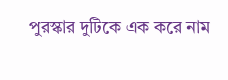পুরস্কার দুটিকে এক করে নাম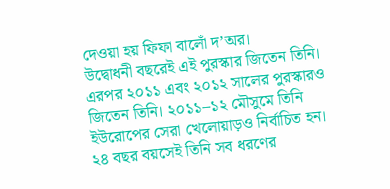দেওয়া হয় ফিফা বালোঁ দ’অর।
উদ্বোধনী বছরেই এই পুরস্কার জিতেন তিনি। এরপর ২০১১ এবং ২০১২ সালের পুরস্কারও জিতেন তিনি। ২০১১–১২ মৌসুমে তিনি ইউরোপের সেরা খেলোয়াড়ও নির্বাচিত হন। ২৪ বছর বয়সেই তিনি সব ধরণের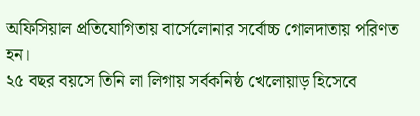অফিসিয়াল প্রতিযোগিতায় বার্সেলোনার সর্বোচ্চ গোলদাতায় পরিণত হন।
২৫ বছর বয়সে তিনি লা লিগায় সর্বকনিষ্ঠ খেলোয়াড় হিসেবে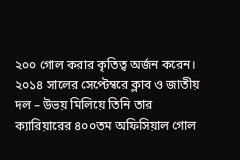২০০ গোল করার কৃতিত্ব অর্জন করেন। ২০১৪ সালের সেপ্টেম্বরে ক্লাব ও জাতীয় দল – উভয় মিলিয়ে তিনি তার ক্যারিয়ারের ৪০০তম অফিসিয়াল গোল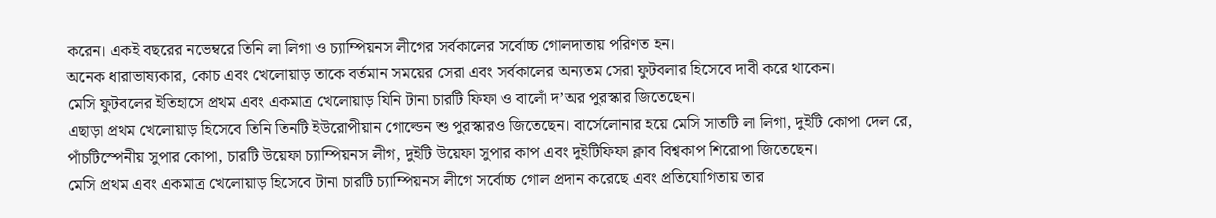করেন। একই বছরের নভেম্বরে তিনি লা লিগা ও চ্যাম্পিয়নস লীগের সর্বকালের সর্বোচ্চ গোলদাতায় পরিণত হন।
অনেক ধারাভাষ্যকার, কোচ এবং খেলোয়াড় তাকে বর্তমান সময়ের সেরা এবং সর্বকালের অন্যতম সেরা ফুটবলার হিসেবে দাবী করে থাকেন।
মেসি ফুটবলের ইতিহাসে প্রথম এবং একমাত্র খেলোয়াড় যিনি টানা চারটি ফিফা ও বালোঁ দ’অর পুরস্কার জিতেছেন।
এছাড়া প্রথম খেলোয়াড় হিসেবে তিনি তিনটি ইউরোপীয়ান গোল্ডেন শু পুরস্কারও জিতেছেন। বার্সেলোনার হয়ে মেসি সাতটি লা লিগা, দুইটি কোপা দেল রে, পাঁচটিস্পেনীয় সুপার কোপা, চারটি উয়েফা চ্যাম্পিয়নস লীগ, দুইটি উয়েফা সুপার কাপ এবং দুইটিফিফা ক্লাব বিশ্বকাপ শিরোপা জিতেছেন।
মেসি প্রথম এবং একমাত্র খেলোয়াড় হিসেবে টানা চারটি চ্যাম্পিয়নস লীগে সর্বোচ্চ গোল প্রদান করেছে এবং প্রতিযোগিতায় তার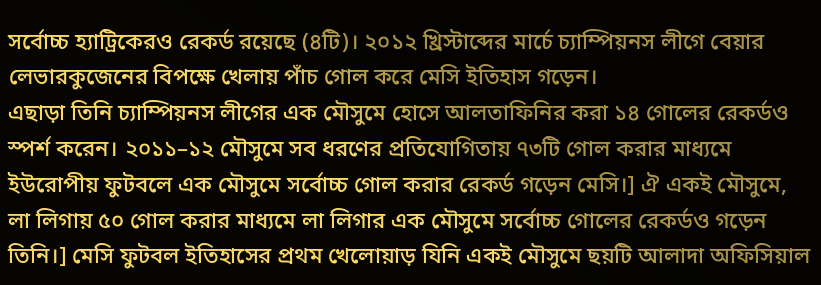সর্বোচ্চ হ্যাট্রিকেরও রেকর্ড রয়েছে (৪টি)। ২০১২ খ্রিস্টাব্দের মার্চে চ্যাম্পিয়নস লীগে বেয়ার লেভারকুজেনের বিপক্ষে খেলায় পাঁচ গোল করে মেসি ইতিহাস গড়েন।
এছাড়া তিনি চ্যাম্পিয়নস লীগের এক মৌসুমে হোসে আলতাফিনির করা ১৪ গোলের রেকর্ডও স্পর্শ করেন। ২০১১–১২ মৌসুমে সব ধরণের প্রতিযোগিতায় ৭৩টি গোল করার মাধ্যমে ইউরোপীয় ফুটবলে এক মৌসুমে সর্বোচ্চ গোল করার রেকর্ড গড়েন মেসি।] ঐ একই মৌসুমে, লা লিগায় ৫০ গোল করার মাধ্যমে লা লিগার এক মৌসুমে সর্বোচ্চ গোলের রেকর্ডও গড়েন তিনি।] মেসি ফুটবল ইতিহাসের প্রথম খেলোয়াড় যিনি একই মৌসুমে ছয়টি আলাদা অফিসিয়াল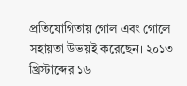প্রতিযোগিতায় গোল এবং গোলে সহায়তা উভয়ই করেছেন। ২০১৩ খ্রিস্টাব্দের ১৬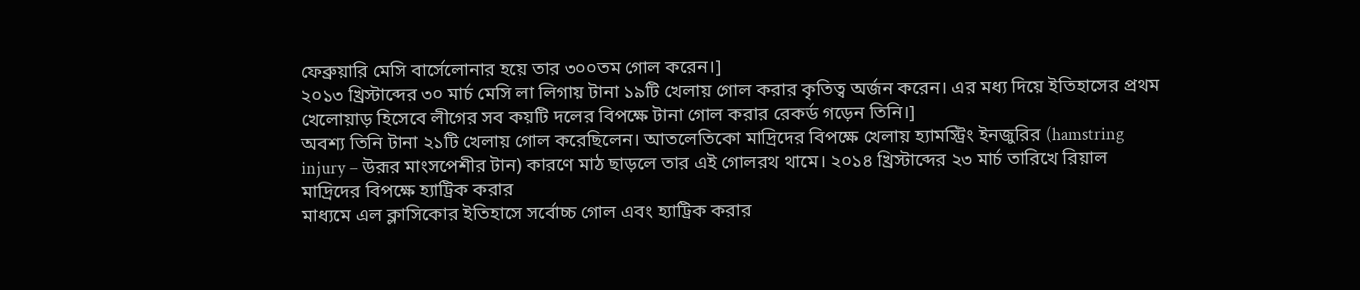ফেব্রুয়ারি মেসি বার্সেলোনার হয়ে তার ৩০০তম গোল করেন।]
২০১৩ খ্রিস্টাব্দের ৩০ মার্চ মেসি লা লিগায় টানা ১৯টি খেলায় গোল করার কৃতিত্ব অর্জন করেন। এর মধ্য দিয়ে ইতিহাসের প্রথম খেলোয়াড় হিসেবে লীগের সব কয়টি দলের বিপক্ষে টানা গোল করার রেকর্ড গড়েন তিনি।]
অবশ্য তিনি টানা ২১টি খেলায় গোল করেছিলেন। আতলেতিকো মাদ্রিদের বিপক্ষে খেলায় হ্যামস্ট্রিং ইনজুরির (hamstring injury – উরূর মাংসপেশীর টান) কারণে মাঠ ছাড়লে তার এই গোলরথ থামে। ২০১৪ খ্রিস্টাব্দের ২৩ মার্চ তারিখে রিয়াল মাদ্রিদের বিপক্ষে হ্যাট্রিক করার
মাধ্যমে এল ক্লাসিকোর ইতিহাসে সর্বোচ্চ গোল এবং হ্যাট্রিক করার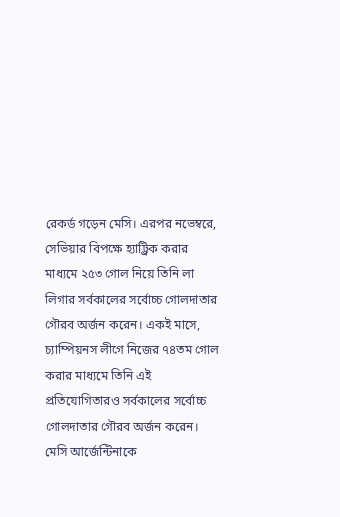রেকর্ড গড়েন মেসি। এরপর নভেম্বরে, সেভিয়ার বিপক্ষে হ্যাট্ট্রিক করার মাধ্যমে ২৫৩ গোল নিয়ে তিনি লা লিগার সর্বকালের সর্বোচ্চ গোলদাতার গৌরব অর্জন করেন। একই মাসে, চ্যাম্পিয়নস লীগে নিজের ৭৪তম গোল করার মাধ্যমে তিনি এই প্রতিযোগিতারও সর্বকালের সর্বোচ্চ গোলদাতার গৌরব অর্জন করেন।
মেসি আর্জেন্টিনাকে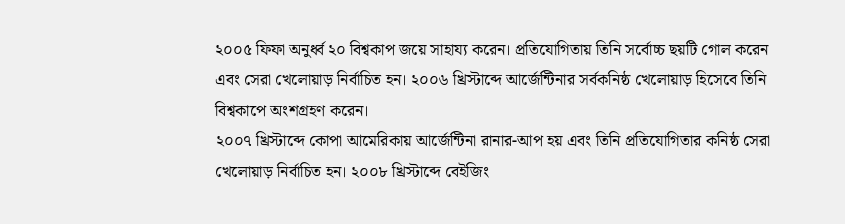২০০৫ ফিফা অনুর্ধ্ব ২০ বিশ্বকাপ জয়ে সাহায্য করেন। প্রতিযোগিতায় তিনি সর্বোচ্চ ছয়টি গোল করেন এবং সেরা খেলোয়াড় নির্বাচিত হন। ২০০৬ খ্রিস্টাব্দে আর্জেন্টিনার সর্বকনিষ্ঠ খেলোয়াড় হিসেবে তিনি বিশ্বকাপে অংশগ্রহণ করেন।
২০০৭ খ্রিস্টাব্দে কোপা আমেরিকায় আর্জেন্টিনা রানার-আপ হয় এবং তিনি প্রতিযোগিতার কনিষ্ঠ সেরা খেলোয়াড় নির্বাচিত হন। ২০০৮ খ্রিস্টাব্দে বেইজিং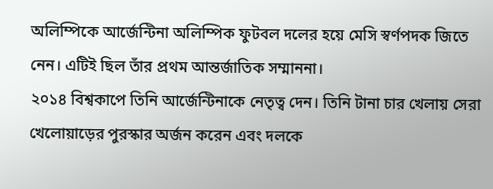অলিম্পিকে আর্জেন্টিনা অলিম্পিক ফুটবল দলের হয়ে মেসি স্বর্ণপদক জিতে নেন। এটিই ছিল তাঁর প্রথম আন্তর্জাতিক সম্মাননা।
২০১৪ বিশ্বকাপে তিনি আর্জেন্টিনাকে নেতৃত্ব দেন। তিনি টানা চার খেলায় সেরা খেলোয়াড়ের পুরস্কার অর্জন করেন এবং দলকে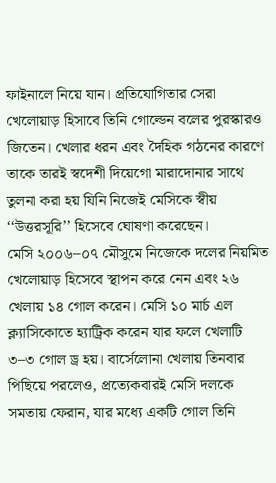ফাইনালে নিয়ে যান। প্রতিযোগিতার সেরা খেলোয়াড় হিসাবে তিনি গোল্ডেন বলের পুরস্কারও জিতেন। খেলার ধরন এবং দৈহিক গঠনের কারণে তাকে তারই স্বদেশী দিয়েগো মারাদোনার সাথে তুলনা করা হয় যিনি নিজেই মেসিকে স্বীয় ‘‘উত্তরসূরি’’ হিসেবে ঘোষণা করেছেন।
মেসি ২০০৬–০৭ মৌসুমে নিজেকে দলের নিয়মিত খেলোয়াড় হিসেবে স্থাপন করে নেন এবং ২৬ খেলায় ১৪ গোল করেন। মেসি ১০ মার্চ এল ক্ল্যাসিকোতে হ্যাট্রিক করেন যার ফলে খেলাটি ৩–৩ গোল ড্র হয়। বার্সেলোনা খেলায় তিনবার পিছিয়ে পরলেও, প্রত্যেকবারই মেসি দলকে সমতায় ফেরান, যার মধ্যে একটি গোল তিনি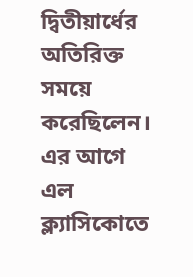দ্বিতীয়ার্ধের অতিরিক্ত সময়ে করেছিলেন।
এর আগে এল ক্ল্যাসিকোতে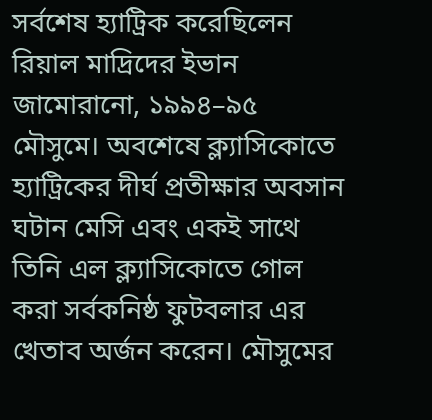সর্বশেষ হ্যাট্রিক করেছিলেন রিয়াল মাদ্রিদের ইভান জামোরানো, ১৯৯৪–৯৫ মৌসুমে। অবশেষে ক্ল্যাসিকোতে হ্যাট্রিকের দীর্ঘ প্রতীক্ষার অবসান ঘটান মেসি এবং একই সাথে তিনি এল ক্ল্যাসিকোতে গোল করা সর্বকনিষ্ঠ ফুটবলার এর খেতাব অর্জন করেন। মৌসুমের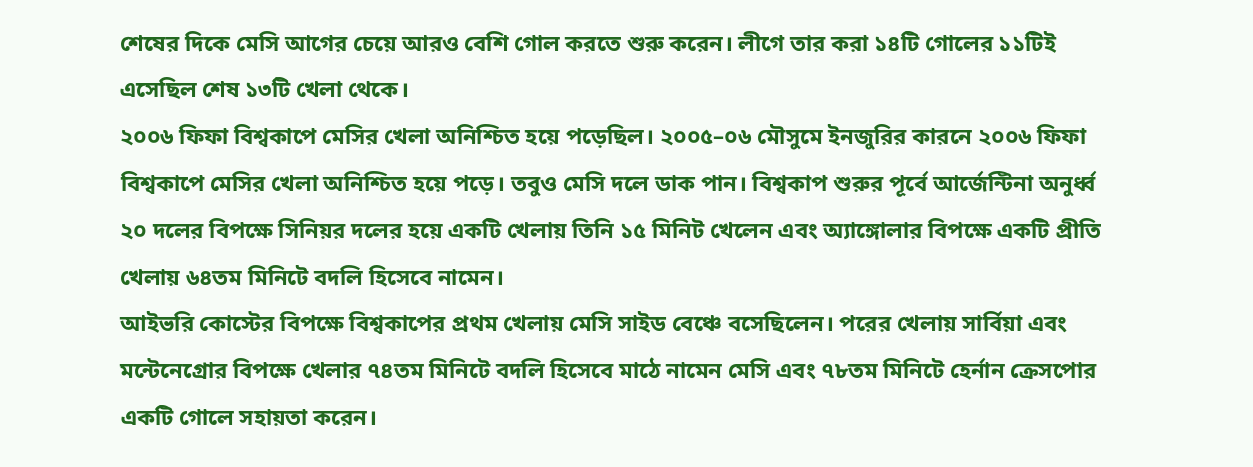শেষের দিকে মেসি আগের চেয়ে আরও বেশি গোল করতে শুরু করেন। লীগে তার করা ১৪টি গোলের ১১টিই এসেছিল শেষ ১৩টি খেলা থেকে।
২০০৬ ফিফা বিশ্বকাপে মেসির খেলা অনিশ্চিত হয়ে পড়েছিল। ২০০৫–০৬ মৌসুমে ইনজুরির কারনে ২০০৬ ফিফা বিশ্বকাপে মেসির খেলা অনিশ্চিত হয়ে পড়ে। তবুও মেসি দলে ডাক পান। বিশ্বকাপ শুরুর পূর্বে আর্জেন্টিনা অনুর্ধ্ব ২০ দলের বিপক্ষে সিনিয়র দলের হয়ে একটি খেলায় তিনি ১৫ মিনিট খেলেন এবং অ্যাঙ্গোলার বিপক্ষে একটি প্রীতি খেলায় ৬৪তম মিনিটে বদলি হিসেবে নামেন।
আইভরি কোস্টের বিপক্ষে বিশ্বকাপের প্রথম খেলায় মেসি সাইড বেঞ্চে বসেছিলেন। পরের খেলায় সার্বিয়া এবং মন্টেনেগ্রোর বিপক্ষে খেলার ৭৪তম মিনিটে বদলি হিসেবে মাঠে নামেন মেসি এবং ৭৮তম মিনিটে হের্নান ক্রেসপোর একটি গোলে সহায়তা করেন।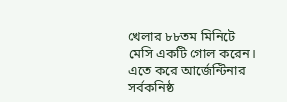খেলার ৮৮তম মিনিটে মেসি একটি গোল করেন। এতে করে আর্জেন্টিনার সর্বকনিষ্ঠ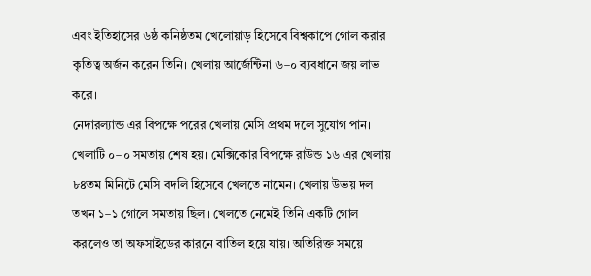এবং ইতিহাসের ৬ষ্ঠ কনিষ্ঠতম খেলোয়াড় হিসেবে বিশ্বকাপে গোল করার কৃতিত্ব অর্জন করেন তিনি। খেলায় আর্জেন্টিনা ৬–০ ব্যবধানে জয় লাভ করে।
নেদারল্যান্ড এর বিপক্ষে পরের খেলায় মেসি প্রথম দলে সুযোগ পান। খেলাটি ০–০ সমতায় শেষ হয়। মেক্সিকোর বিপক্ষে রাউন্ড ১৬ এর খেলায় ৮৪তম মিনিটে মেসি বদলি হিসেবে খেলতে নামেন। খেলায় উভয় দল তখন ১–১ গোলে সমতায় ছিল। খেলতে নেমেই তিনি একটি গোল করলেও তা অফসাইডের কারনে বাতিল হয়ে যায়। অতিরিক্ত সময়ে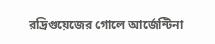রদ্রিগুয়েজের গোলে আর্জেন্টিনা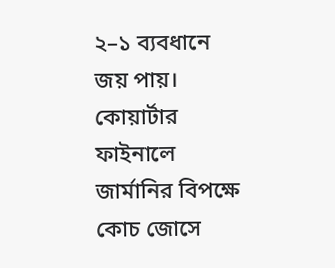২–১ ব্যবধানে জয় পায়। কোয়ার্টার ফাইনালে জার্মানির বিপক্ষে কোচ জোসে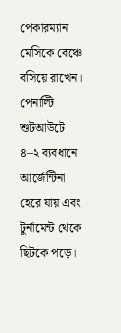পেকারম্যান মেসিকে বেঞ্চে বসিয়ে রাখেন। পেনাল্টি শুটআউটে ৪–২ ব্যবধানে আর্জেন্টিনা হেরে যায় এবং টুর্নামেন্ট থেকে ছিটকে পড়ে।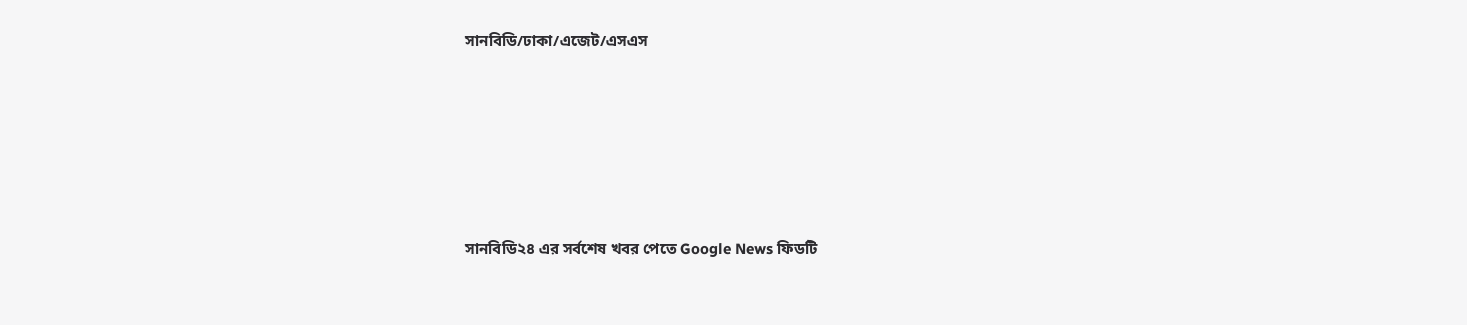সানবিডি/ঢাকা/এজেট/এসএস







সানবিডি২৪ এর সর্বশেষ খবর পেতে Google News ফিডটি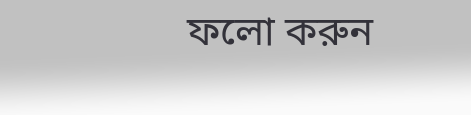ফলো করুন